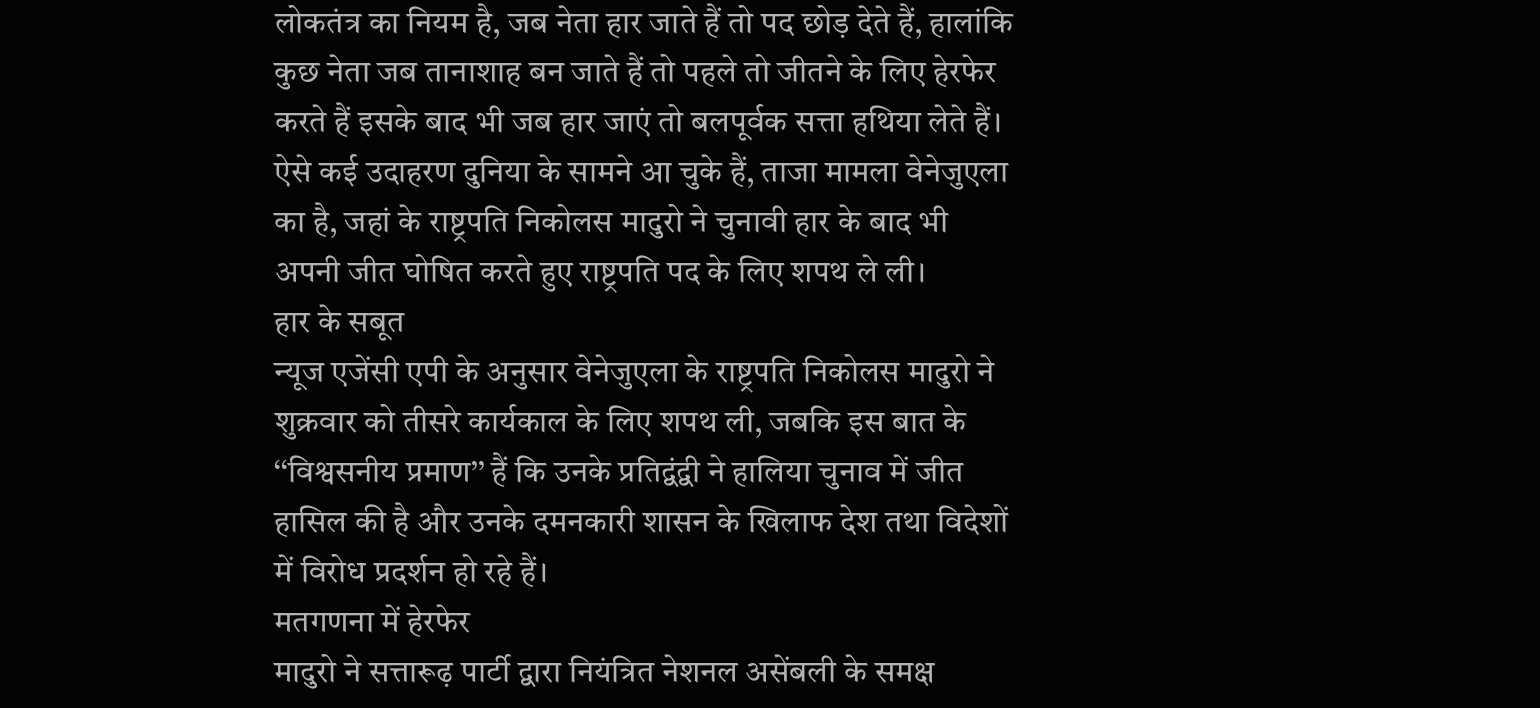लोकतंत्र का नियम है, जब नेता हार जाते हैं तो पद छोड़ देते हैं, हालांकि कुछ नेता जब तानाशाह बन जाते हैं तो पहले तो जीतने के लिए हेरफेर करते हैं इसके बाद भी जब हार जाएं तो बलपूर्वक सत्ता हथिया लेते हैं। ऐसे कई उदाहरण दुनिया के सामने आ चुके हैं, ताजा मामला वेनेजुएला का है, जहां के राष्ट्रपति निकोलस मादुरो ने चुनावी हार के बाद भी अपनी जीत घोषित करते हुए राष्ट्रपति पद के लिए शपथ ले ली।
हार के सबूत
न्यूज एजेंसी एपी के अनुसार वेनेजुएला के राष्ट्रपति निकोलस मादुरो ने शुक्रवार को तीसरे कार्यकाल के लिए शपथ ली, जबकि इस बात के ‘‘विश्वसनीय प्रमाण’’ हैं कि उनके प्रतिद्वंद्वी ने हालिया चुनाव में जीत हासिल की है और उनके दमनकारी शासन के खिलाफ देश तथा विदेशों में विरोध प्रदर्शन हो रहे हैं।
मतगणना में हेरफेर
मादुरो ने सत्तारूढ़ पार्टी द्वारा नियंत्रित नेशनल असेंबली के समक्ष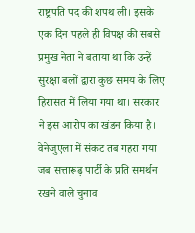राष्ट्रपति पद की शपथ ली। इसके एक दिन पहले ही विपक्ष की सबसे प्रमुख नेता ने बताया था कि उन्हें सुरक्षा बलों द्वारा कुछ समय के लिए हिरासत में लिया गया था। सरकार ने इस आरोप का खंडन किया है। वेनेजुएला में संकट तब गहरा गया जब सत्तारूढ़ पार्टी के प्रति समर्थन रखने वाले चुनाव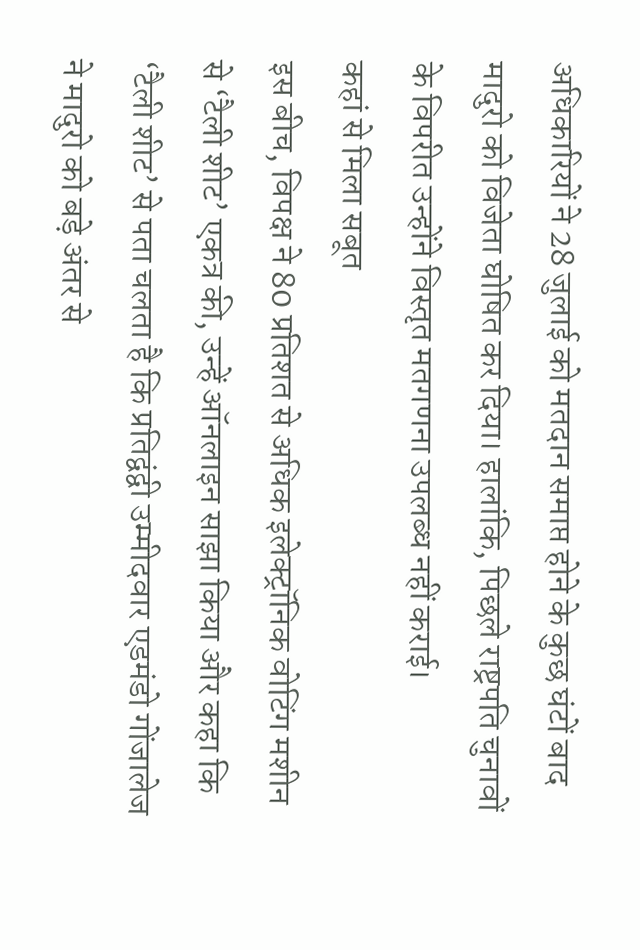अधिकारियों ने 28 जुलाई को मतदान समाप्त होने के कुछ घंटों बाद मादुरो को विजेता घोषित कर दिया। हालांकि, पिछले राष्ट्रपति चुनावों के विपरीत उन्होंने विस्तृत मतगणना उपलब्ध नहीं कराई।
कहां से मिला सबूत
इस बीच, विपक्ष ने 80 प्रतिशत से अधिक इलेक्ट्रॉनिक वोटिंग मशीन से ‘टैली शीट’ एकत्र की, उन्हें ऑनलाइन साझा किया और कहा कि ‘टैली शीट’ से पता चलता है कि प्रतिद्वंद्वी उम्मीदवार एडमंडो गोंजालेज ने मादुरो को बड़े अंतर से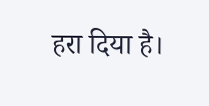हरा दिया है।